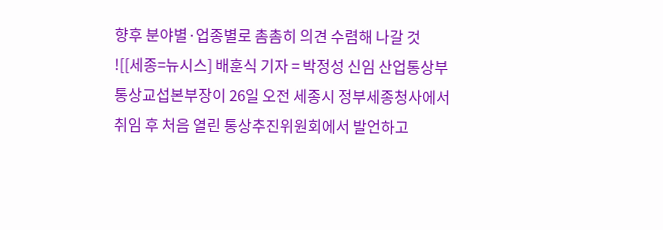향후 분야별·업종별로 촘촘히 의견 수렴해 나갈 것
![[세종=뉴시스] 배훈식 기자 = 박정성 신임 산업통상부 통상교섭본부장이 26일 오전 세종시 정부세종청사에서 취임 후 처음 열린 통상추진위원회에서 발언하고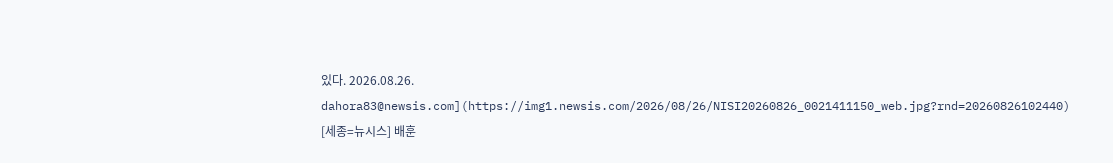있다. 2026.08.26. dahora83@newsis.com](https://img1.newsis.com/2026/08/26/NISI20260826_0021411150_web.jpg?rnd=20260826102440)
[세종=뉴시스] 배훈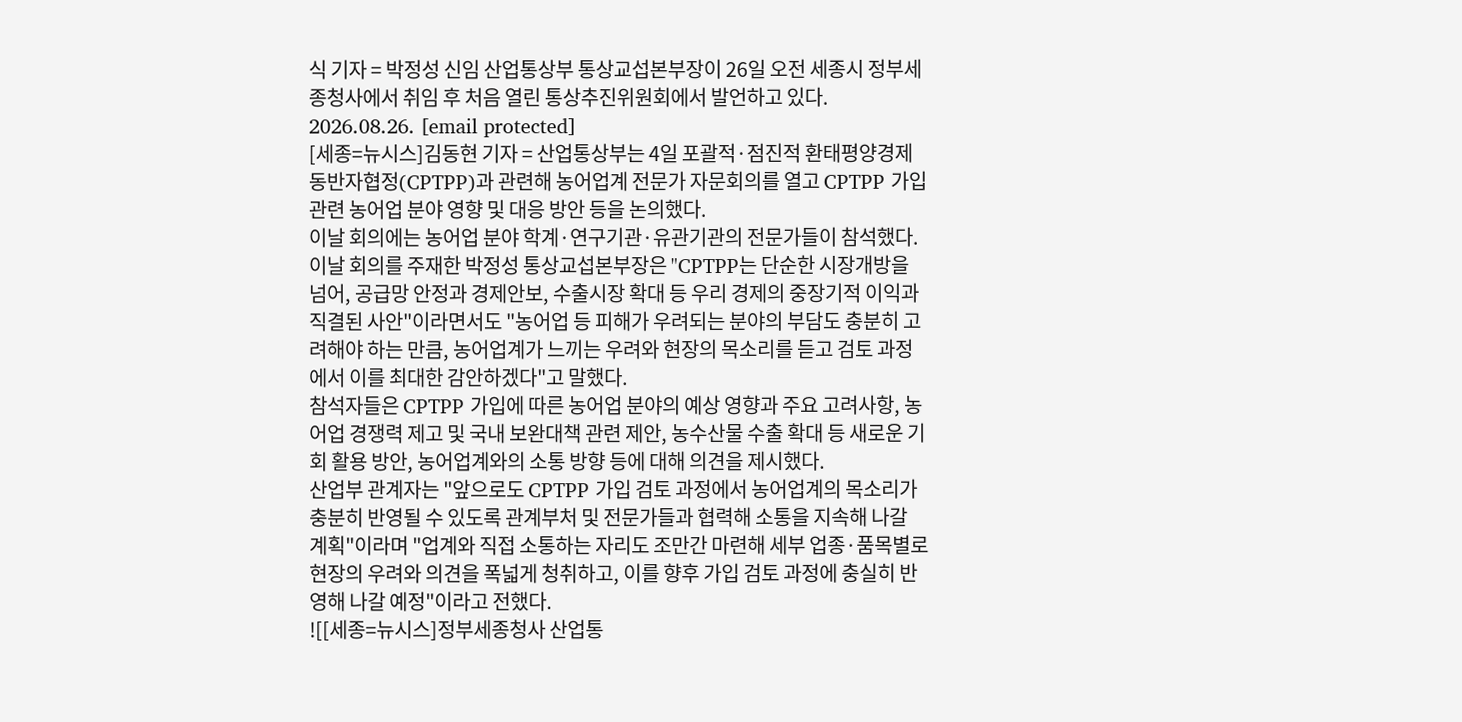식 기자 = 박정성 신임 산업통상부 통상교섭본부장이 26일 오전 세종시 정부세종청사에서 취임 후 처음 열린 통상추진위원회에서 발언하고 있다. 2026.08.26. [email protected]
[세종=뉴시스]김동현 기자 = 산업통상부는 4일 포괄적·점진적 환태평양경제동반자협정(CPTPP)과 관련해 농어업계 전문가 자문회의를 열고 CPTPP 가입 관련 농어업 분야 영향 및 대응 방안 등을 논의했다.
이날 회의에는 농어업 분야 학계·연구기관·유관기관의 전문가들이 참석했다.
이날 회의를 주재한 박정성 통상교섭본부장은 "CPTPP는 단순한 시장개방을 넘어, 공급망 안정과 경제안보, 수출시장 확대 등 우리 경제의 중장기적 이익과 직결된 사안"이라면서도 "농어업 등 피해가 우려되는 분야의 부담도 충분히 고려해야 하는 만큼, 농어업계가 느끼는 우려와 현장의 목소리를 듣고 검토 과정에서 이를 최대한 감안하겠다"고 말했다.
참석자들은 CPTPP 가입에 따른 농어업 분야의 예상 영향과 주요 고려사항, 농어업 경쟁력 제고 및 국내 보완대책 관련 제안, 농수산물 수출 확대 등 새로운 기회 활용 방안, 농어업계와의 소통 방향 등에 대해 의견을 제시했다.
산업부 관계자는 "앞으로도 CPTPP 가입 검토 과정에서 농어업계의 목소리가 충분히 반영될 수 있도록 관계부처 및 전문가들과 협력해 소통을 지속해 나갈 계획"이라며 "업계와 직접 소통하는 자리도 조만간 마련해 세부 업종·품목별로 현장의 우려와 의견을 폭넓게 청취하고, 이를 향후 가입 검토 과정에 충실히 반영해 나갈 예정"이라고 전했다.
![[세종=뉴시스]정부세종청사 산업통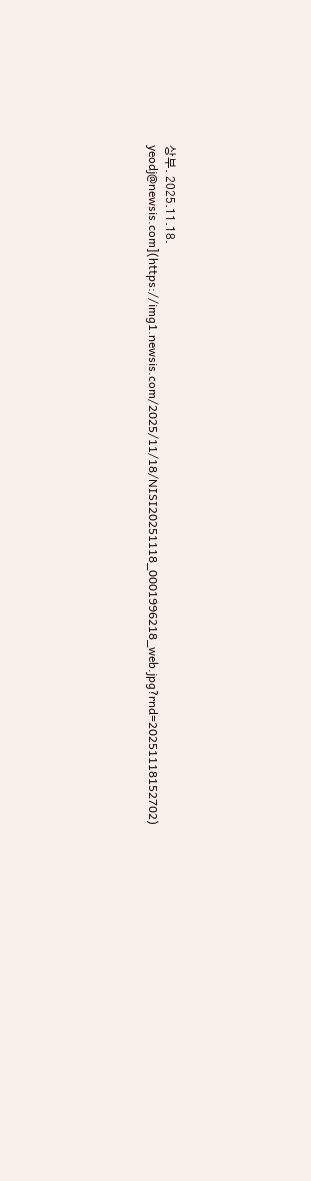상부. 2025.11.18. yeodj@newsis.com](https://img1.newsis.com/2025/11/18/NISI20251118_0001996218_web.jpg?rnd=20251118152702)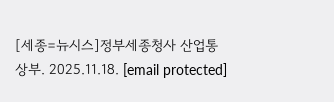[세종=뉴시스]정부세종청사 산업통상부. 2025.11.18. [email protected]